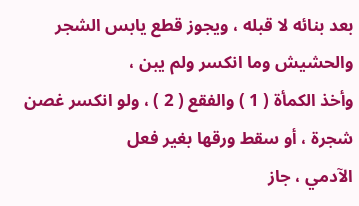بعد بنائه لا قبله ، ويجوز قطع يابس الشجر والحشيش وما انكسر ولم يبن ،
وأخذ الكمأة ( 1 ) والفقع ( 2 ) ، ولو انكسر غصن شجرة ، أو سقط ورقها بغير فعل
الآدمي ، جاز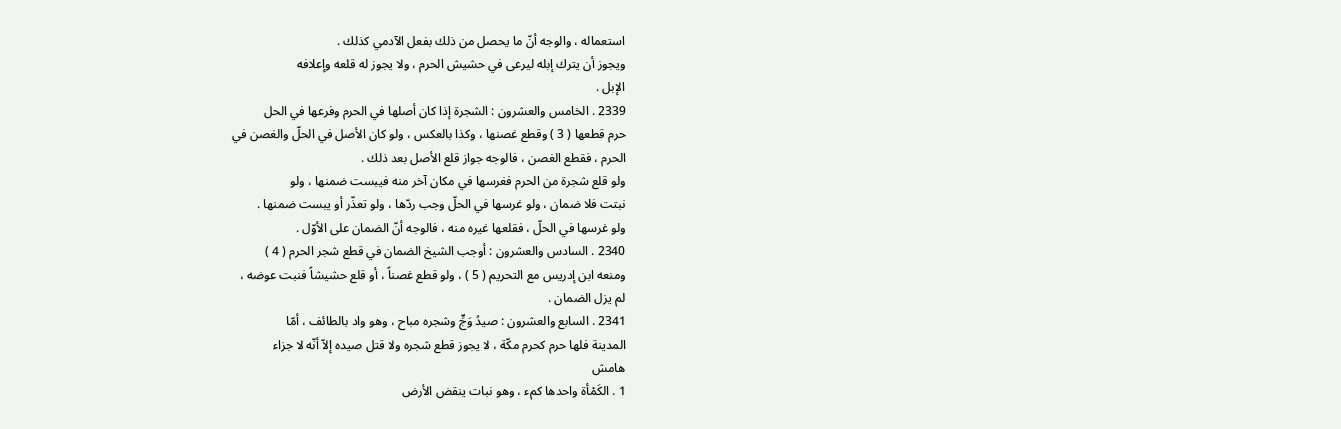استعماله ، والوجه أنّ ما يحصل من ذلك بفعل الآدمي كذلك .
ويجوز أن يترك إبله ليرعى في حشيش الحرم ، ولا يجوز له قلعه وإعلافه
الإبل .
2339 . الخامس والعشرون : الشجرة إذا كان أصلها في الحرم وفرعها في الحل
حرم قطعها ( 3 ) وقطع غصنها ، وكذا بالعكس ، ولو كان الأصل في الحلّ والغصن في
الحرم ، فقطع الغصن ، فالوجه جواز قلع الأصل بعد ذلك .
ولو قلع شجرة من الحرم فغرسها في مكان آخر منه فيبست ضمنها ، ولو
نبتت فلا ضمان ، ولو غرسها في الحلّ وجب ردّها ، ولو تعذّر أو يبست ضمنها .
ولو غرسها في الحلّ ، فقلعها غيره منه ، فالوجه أنّ الضمان على الأوّل .
2340 . السادس والعشرون : أوجب الشيخ الضمان في قطع شجر الحرم ( 4 )
ومنعه ابن إدريس مع التحريم ( 5 ) ، ولو قطع غصناً ، أو قلع حشيشاً فنبت عوضه ،
لم يزل الضمان .
2341 . السابع والعشرون : صيدُ وَجٍّ وشجره مباح ، وهو واد بالطائف ، أمّا
المدينة فلها حرم كحرم مكّة ، لا يجوز قطع شجره ولا قتل صيده إلاّ أنّه لا جزاء
هامش
1 . الكَمْأة واحدها كمء ، وهو نبات ينقض الأرض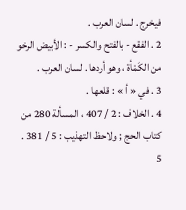فيخرج . لسان العرب .
2 . الفقع - بالفتح والكسر - : الأبيض الرخو من الكَمْأة ، وهو أردها . لسان العرب .
3 . في « أ » : قلعها .
4 . الخلاف : 2 / 407 ، المسألة 280 من كتاب الحج ; ولاحظ التهذيب : 5 / 381 .
5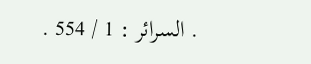. السرائر : 1 / 554 .